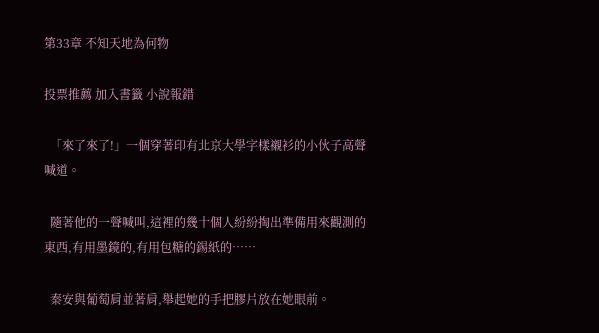第33章 不知天地為何物

投票推薦 加入書籤 小說報錯

  「來了來了!」一個穿著印有北京大學字樣襯衫的小伙子高聲喊道。

  隨著他的一聲喊叫,這裡的幾十個人紛紛掏出準備用來觀測的東西,有用墨鏡的,有用包糖的錫紙的……

  秦安與葡萄肩並著肩,舉起她的手把膠片放在她眼前。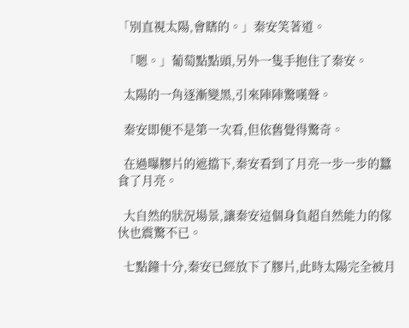「別直視太陽,會瞎的。」秦安笑著道。

  「嗯。」葡萄點點頭,另外一隻手抱住了秦安。

  太陽的一角逐漸變黑,引來陣陣驚嘆聲。

  秦安即便不是第一次看,但依舊覺得驚奇。

  在過曝膠片的遮擋下,秦安看到了月亮一步一步的蠶食了月亮。

  大自然的狀況場景,讓秦安這個身負超自然能力的傢伙也震驚不已。

  七點鐘十分,秦安已經放下了膠片,此時太陽完全被月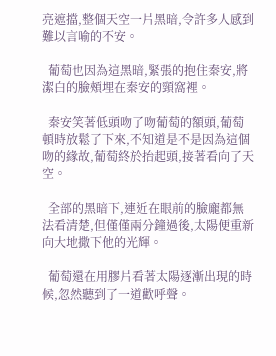亮遮擋,整個天空一片黑暗,令許多人感到難以言喻的不安。

  葡萄也因為這黑暗,緊張的抱住秦安,將潔白的臉頰埋在秦安的頸窩裡。

  秦安笑著低頭吻了吻葡萄的額頭,葡萄頓時放鬆了下來,不知道是不是因為這個吻的緣故,葡萄終於抬起頭,接著看向了天空。

  全部的黑暗下,連近在眼前的臉龐都無法看清楚,但僅僅兩分鐘過後,太陽便重新向大地撒下他的光輝。

  葡萄還在用膠片看著太陽逐漸出現的時候,忽然聽到了一道歡呼聲。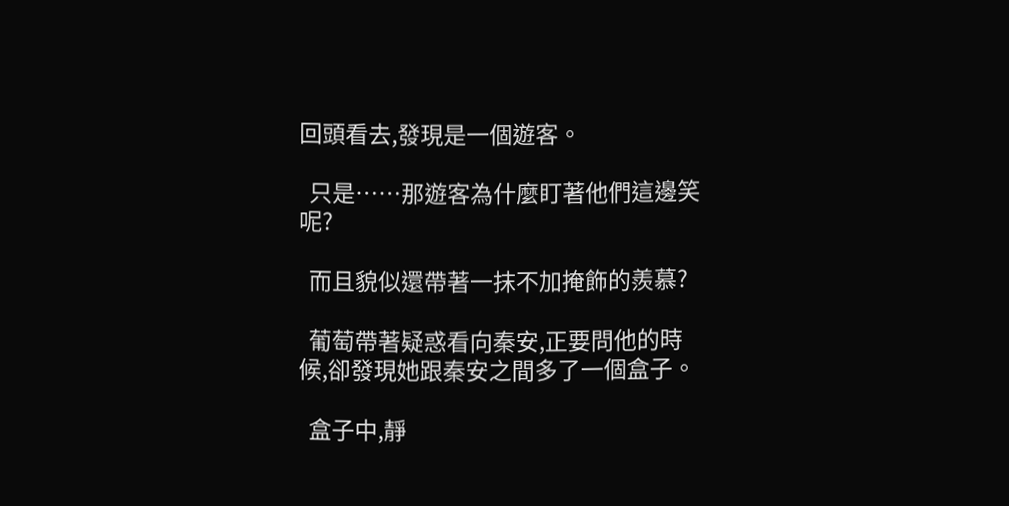回頭看去,發現是一個遊客。

  只是……那遊客為什麼盯著他們這邊笑呢?

  而且貌似還帶著一抹不加掩飾的羨慕?

  葡萄帶著疑惑看向秦安,正要問他的時候,卻發現她跟秦安之間多了一個盒子。

  盒子中,靜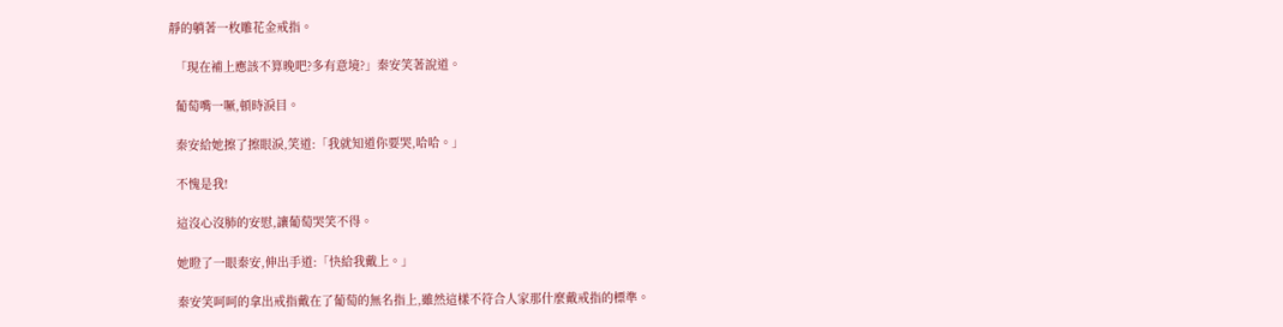靜的躺著一枚雕花金戒指。

  「現在補上應該不算晚吧?多有意境?」秦安笑著說道。

  葡萄嘴一噘,頓時淚目。

  秦安給她擦了擦眼淚,笑道:「我就知道你要哭,哈哈。」

  不愧是我!

  這沒心沒肺的安慰,讓葡萄哭笑不得。

  她瞪了一眼秦安,伸出手道:「快給我戴上。」

  秦安笑呵呵的拿出戒指戴在了葡萄的無名指上,雖然這樣不符合人家那什麼戴戒指的標準。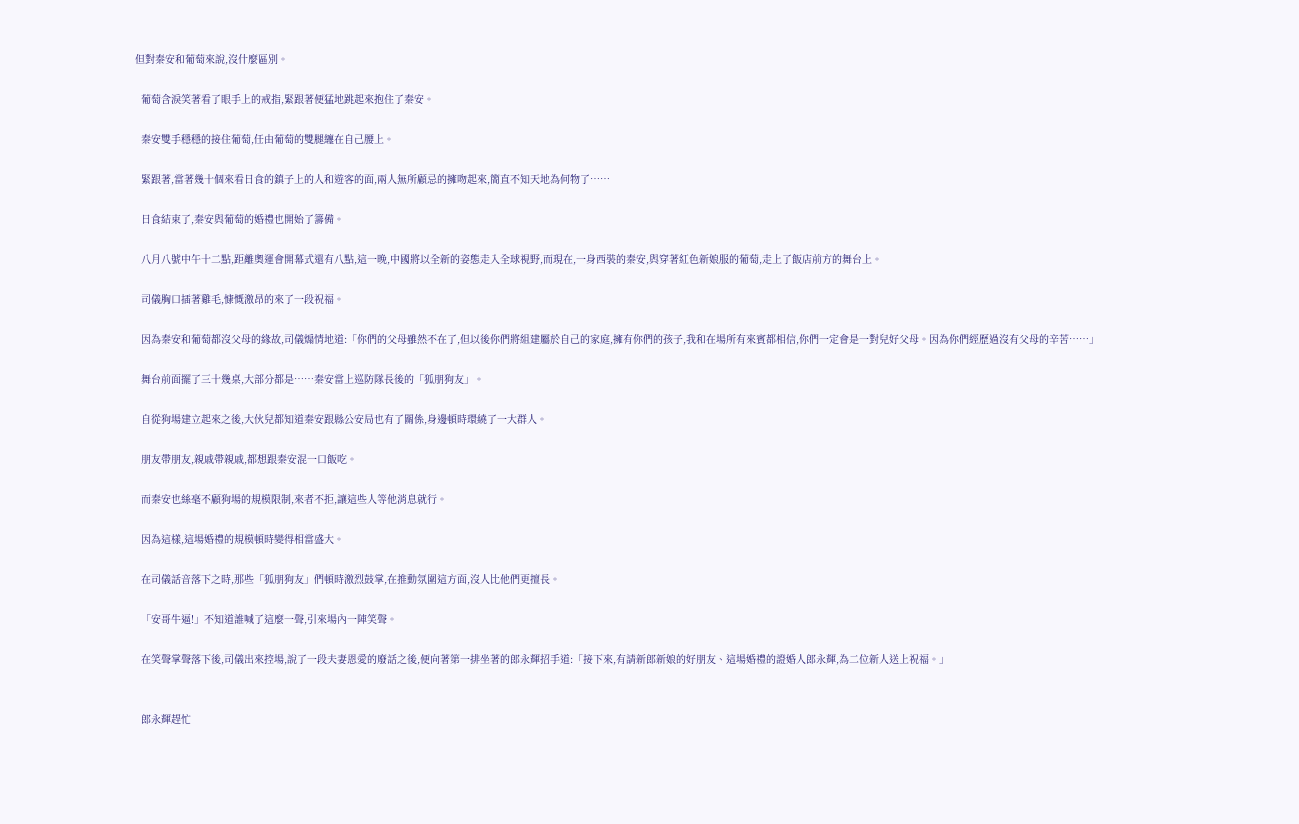但對秦安和葡萄來說,沒什麼區別。

  葡萄含淚笑著看了眼手上的戒指,緊跟著便猛地跳起來抱住了秦安。

  秦安雙手穩穩的接住葡萄,任由葡萄的雙腿纏在自己腰上。

  緊跟著,當著幾十個來看日食的鎮子上的人和遊客的面,兩人無所顧忌的擁吻起來,簡直不知天地為何物了……

  日食結束了,秦安與葡萄的婚禮也開始了籌備。

  八月八號中午十二點,距離奧運會開幕式還有八點,這一晚,中國將以全新的姿態走入全球視野,而現在,一身西裝的秦安,與穿著紅色新娘服的葡萄,走上了飯店前方的舞台上。

  司儀胸口插著雞毛,慷慨激昂的來了一段祝福。

  因為秦安和葡萄都沒父母的緣故,司儀煽情地道:「你們的父母雖然不在了,但以後你們將組建屬於自己的家庭,擁有你們的孩子,我和在場所有來賓都相信,你們一定會是一對兒好父母。因為你們經歷過沒有父母的辛苦……」

  舞台前面擺了三十幾桌,大部分都是……秦安當上巡防隊長後的「狐朋狗友」。

  自從狗場建立起來之後,大伙兒都知道秦安跟縣公安局也有了關係,身邊頓時環繞了一大群人。

  朋友帶朋友,親戚帶親戚,都想跟秦安混一口飯吃。

  而秦安也絲毫不顧狗場的規模限制,來者不拒,讓這些人等他消息就行。

  因為這樣,這場婚禮的規模頓時變得相當盛大。

  在司儀話音落下之時,那些「狐朋狗友」們頓時激烈鼓掌,在推動氛圍這方面,沒人比他們更擅長。

  「安哥牛逼!」不知道誰喊了這麼一聲,引來場內一陣笑聲。

  在笑聲掌聲落下後,司儀出來控場,說了一段夫妻恩愛的廢話之後,便向著第一排坐著的郎永輝招手道:「接下來,有請新郎新娘的好朋友、這場婚禮的證婚人郎永輝,為二位新人送上祝福。」


  郎永輝趕忙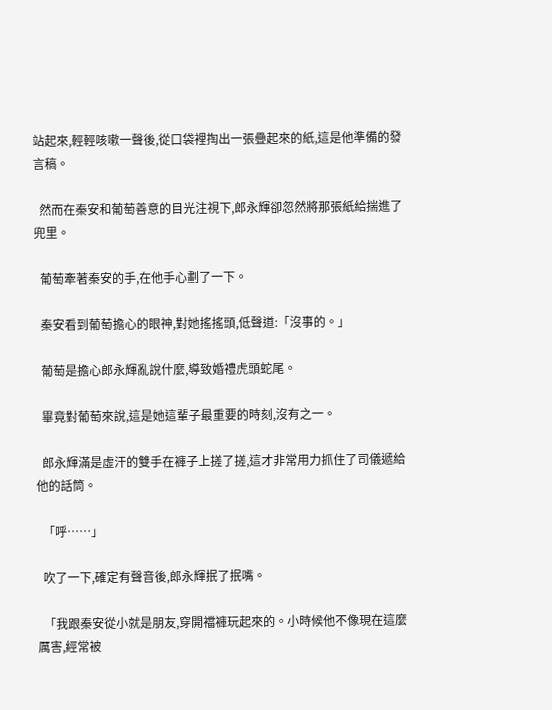站起來,輕輕咳嗽一聲後,從口袋裡掏出一張疊起來的紙,這是他準備的發言稿。

  然而在秦安和葡萄善意的目光注視下,郎永輝卻忽然將那張紙給揣進了兜里。

  葡萄牽著秦安的手,在他手心劃了一下。

  秦安看到葡萄擔心的眼神,對她搖搖頭,低聲道:「沒事的。」

  葡萄是擔心郎永輝亂說什麼,導致婚禮虎頭蛇尾。

  畢竟對葡萄來說,這是她這輩子最重要的時刻,沒有之一。

  郎永輝滿是虛汗的雙手在褲子上搓了搓,這才非常用力抓住了司儀遞給他的話筒。

  「呼……」

  吹了一下,確定有聲音後,郎永輝抿了抿嘴。

  「我跟秦安從小就是朋友,穿開襠褲玩起來的。小時候他不像現在這麼厲害,經常被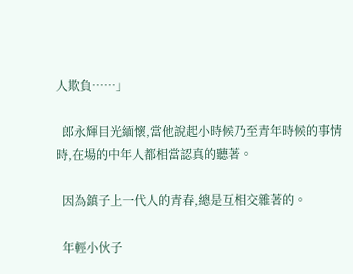人欺負……」

  郎永輝目光緬懷,當他說起小時候乃至青年時候的事情時,在場的中年人都相當認真的聽著。

  因為鎮子上一代人的青春,總是互相交雜著的。

  年輕小伙子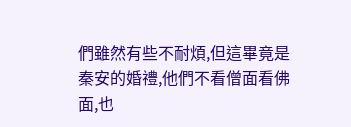們雖然有些不耐煩,但這畢竟是秦安的婚禮,他們不看僧面看佛面,也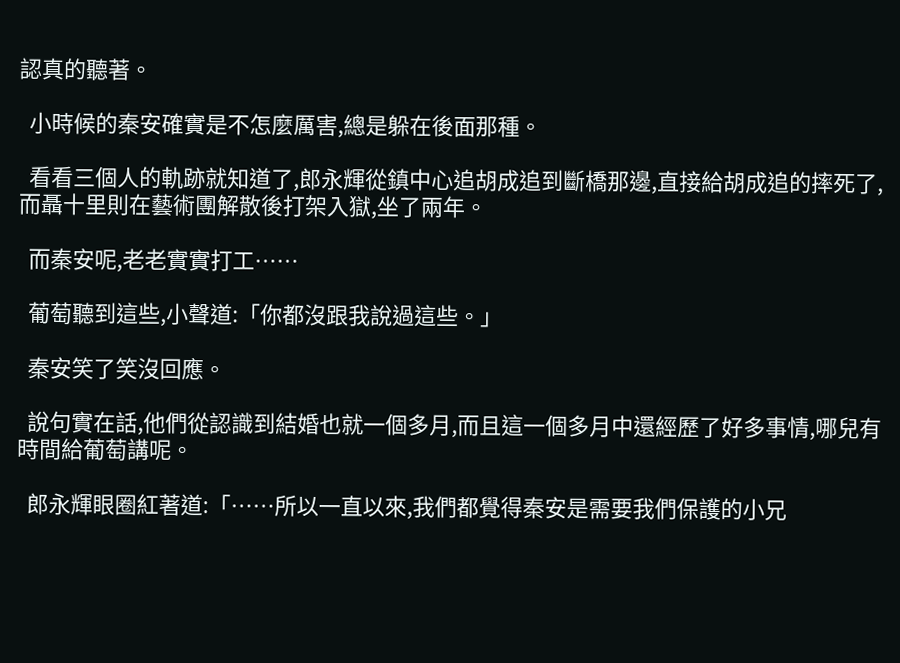認真的聽著。

  小時候的秦安確實是不怎麼厲害,總是躲在後面那種。

  看看三個人的軌跡就知道了,郎永輝從鎮中心追胡成追到斷橋那邊,直接給胡成追的摔死了,而聶十里則在藝術團解散後打架入獄,坐了兩年。

  而秦安呢,老老實實打工……

  葡萄聽到這些,小聲道:「你都沒跟我說過這些。」

  秦安笑了笑沒回應。

  說句實在話,他們從認識到結婚也就一個多月,而且這一個多月中還經歷了好多事情,哪兒有時間給葡萄講呢。

  郎永輝眼圈紅著道:「……所以一直以來,我們都覺得秦安是需要我們保護的小兄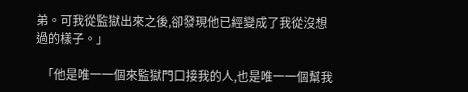弟。可我從監獄出來之後,卻發現他已經變成了我從沒想過的樣子。」

  「他是唯一一個來監獄門口接我的人,也是唯一一個幫我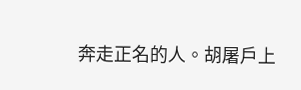奔走正名的人。胡屠戶上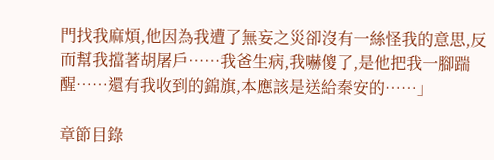門找我麻煩,他因為我遭了無妄之災卻沒有一絲怪我的意思,反而幫我擋著胡屠戶……我爸生病,我嚇傻了,是他把我一腳踹醒……還有我收到的錦旗,本應該是送給秦安的……」

章節目錄